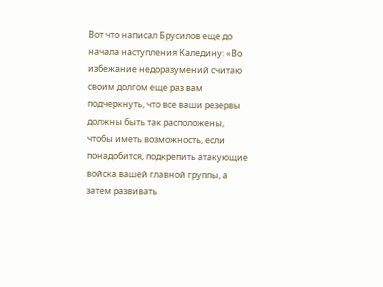Вот что написал Брусилов еще до начала наступления Каледину: «Во избежание недоразумений считаю своим долгом еще раз вам подчеркнуть, что все ваши резервы должны быть так расположены, чтобы иметь возможность, если понадобится, подкрепить атакующие войска вашей главной группы, а затем развивать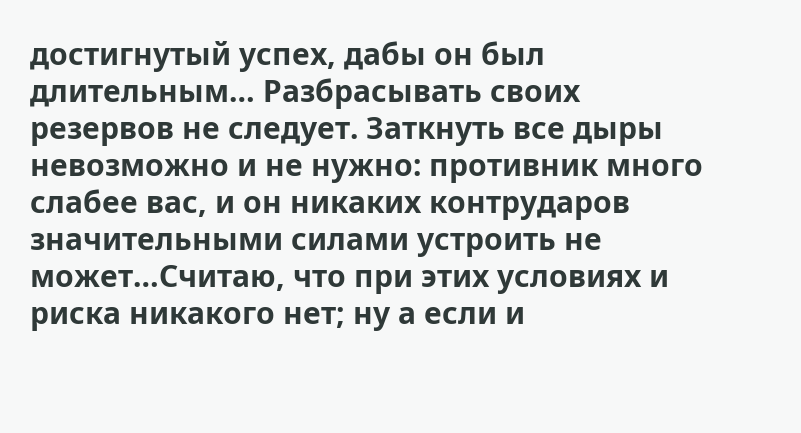достигнутый успех, дабы он был длительным… Разбрасывать своих резервов не следует. Заткнуть все дыры невозможно и не нужно: противник много слабее вас, и он никаких контрударов значительными силами устроить не может…Считаю, что при этих условиях и риска никакого нет; ну а если и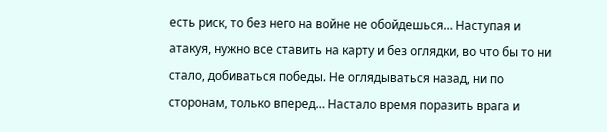есть риск, то без него на войне не обойдешься… Наступая и атакуя, нужно все ставить на карту и без оглядки, во что бы то ни стало, добиваться победы. Не оглядываться назад, ни по сторонам, только вперед… Настало время поразить врага и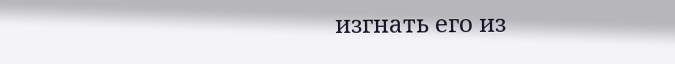изгнать его из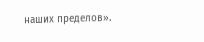наших пределов».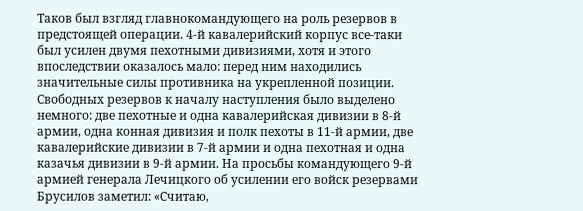Таков был взгляд главнокомандующего на роль резервов в предстоящей операции. 4-й кавалерийский корпус все-таки был усилен двумя пехотными дивизиями, хотя и этого впоследствии оказалось мало: перед ним находились значительные силы противника на укрепленной позиции. Свободных резервов к началу наступления было выделено немного: две пехотные и одна кавалерийская дивизии в 8-й армии, одна конная дивизия и полк пехоты в 11-й армии, две кавалерийские дивизии в 7-й армии и одна пехотная и одна казачья дивизии в 9-й армии. На просьбы командующего 9-й армией генерала Лечицкого об усилении его войск резервами Брусилов заметил: «Считаю,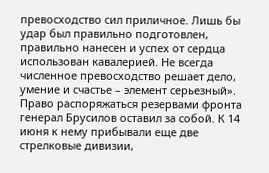превосходство сил приличное. Лишь бы удар был правильно подготовлен, правильно нанесен и успех от сердца использован кавалерией. Не всегда численное превосходство решает дело, умение и счастье – элемент серьезный».
Право распоряжаться резервами фронта генерал Брусилов оставил за собой. К 14 июня к нему прибывали еще две стрелковые дивизии,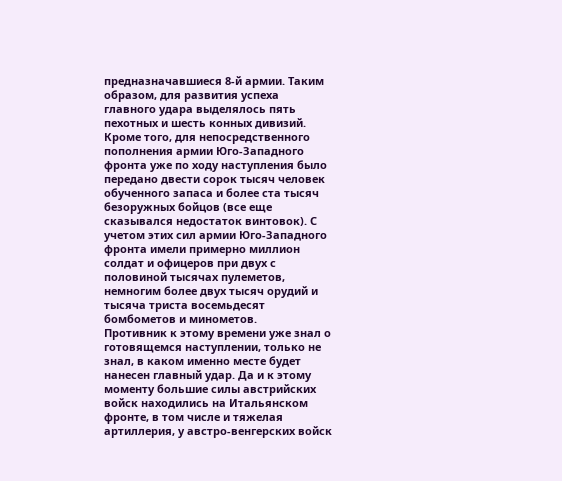предназначавшиеся 8-й армии. Таким образом, для развития успеха главного удара выделялось пять пехотных и шесть конных дивизий. Кроме того, для непосредственного пополнения армии Юго-Западного фронта уже по ходу наступления было передано двести сорок тысяч человек обученного запаса и более ста тысяч безоружных бойцов (все еще сказывался недостаток винтовок). С учетом этих сил армии Юго-Западного фронта имели примерно миллион солдат и офицеров при двух с половиной тысячах пулеметов, немногим более двух тысяч орудий и тысяча триста восемьдесят бомбометов и минометов.
Противник к этому времени уже знал о готовящемся наступлении, только не знал, в каком именно месте будет нанесен главный удар. Да и к этому моменту большие силы австрийских войск находились на Итальянском фронте, в том числе и тяжелая артиллерия, у австро-венгерских войск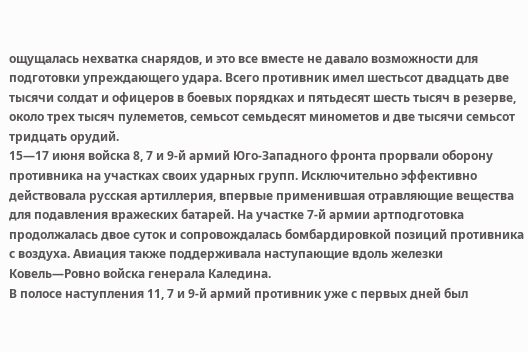ощущалась нехватка снарядов, и это все вместе не давало возможности для подготовки упреждающего удара. Всего противник имел шестьсот двадцать две тысячи солдат и офицеров в боевых порядках и пятьдесят шесть тысяч в резерве, около трех тысяч пулеметов, семьсот семьдесят минометов и две тысячи семьсот тридцать орудий.
15—17 июня войска 8, 7 и 9-й армий Юго-Западного фронта прорвали оборону противника на участках своих ударных групп. Исключительно эффективно действовала русская артиллерия, впервые применившая отравляющие вещества для подавления вражеских батарей. На участке 7-й армии артподготовка продолжалась двое суток и сопровождалась бомбардировкой позиций противника с воздуха. Авиация также поддерживала наступающие вдоль железки Ковель—Ровно войска генерала Каледина.
В полосе наступления 11, 7 и 9-й армий противник уже с первых дней был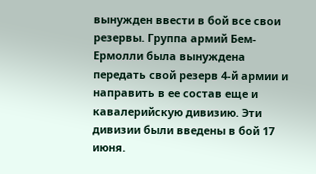вынужден ввести в бой все свои резервы. Группа армий Бем-Ермолли была вынуждена передать свой резерв 4-й армии и направить в ее состав еще и кавалерийскую дивизию. Эти дивизии были введены в бой 17 июня.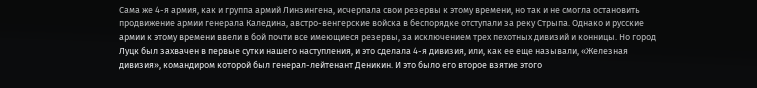Сама же 4-я армия, как и группа армий Линзингена, исчерпала свои резервы к этому времени, но так и не смогла остановить продвижение армии генерала Каледина, австро-венгерские войска в беспорядке отступали за реку Стрыпа. Однако и русские армии к этому времени ввели в бой почти все имеющиеся резервы, за исключением трех пехотных дивизий и конницы. Но город Луцк был захвачен в первые сутки нашего наступления, и это сделала 4-я дивизия, или, как ее еще называли, «Железная дивизия», командиром которой был генерал-лейтенант Деникин. И это было его второе взятие этого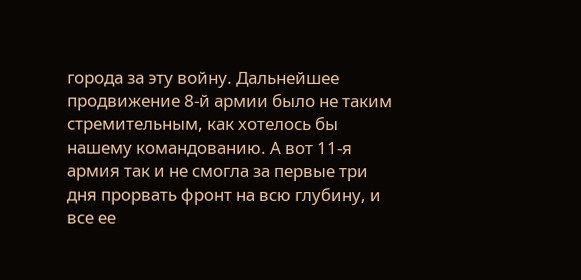города за эту войну. Дальнейшее продвижение 8-й армии было не таким стремительным, как хотелось бы нашему командованию. А вот 11-я армия так и не смогла за первые три дня прорвать фронт на всю глубину, и все ее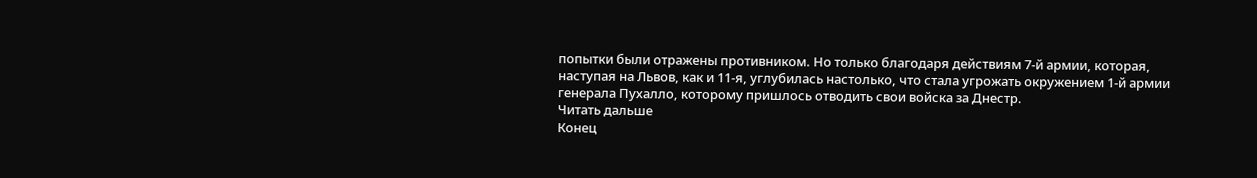попытки были отражены противником. Но только благодаря действиям 7-й армии, которая, наступая на Львов, как и 11-я, углубилась настолько, что стала угрожать окружением 1-й армии генерала Пухалло, которому пришлось отводить свои войска за Днестр.
Читать дальше
Конец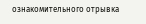ознакомительного отрывка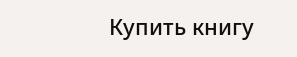Купить книгу